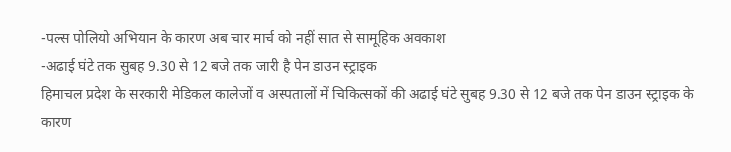-पल्स पोलियो अभियान के कारण अब चार मार्च को नहीं सात से सामूहिक अवकाश
-अढाई घंटे तक सुबह 9.30 से 12 बजे तक जारी है पेन डाउन स्ट्राइक
हिमाचल प्रदेश के सरकारी मेडिकल कालेजों व अस्पतालों में चिकित्सकों की अढाई घंटे सुबह 9.30 से 12 बजे तक पेन डाउन स्ट्राइक के कारण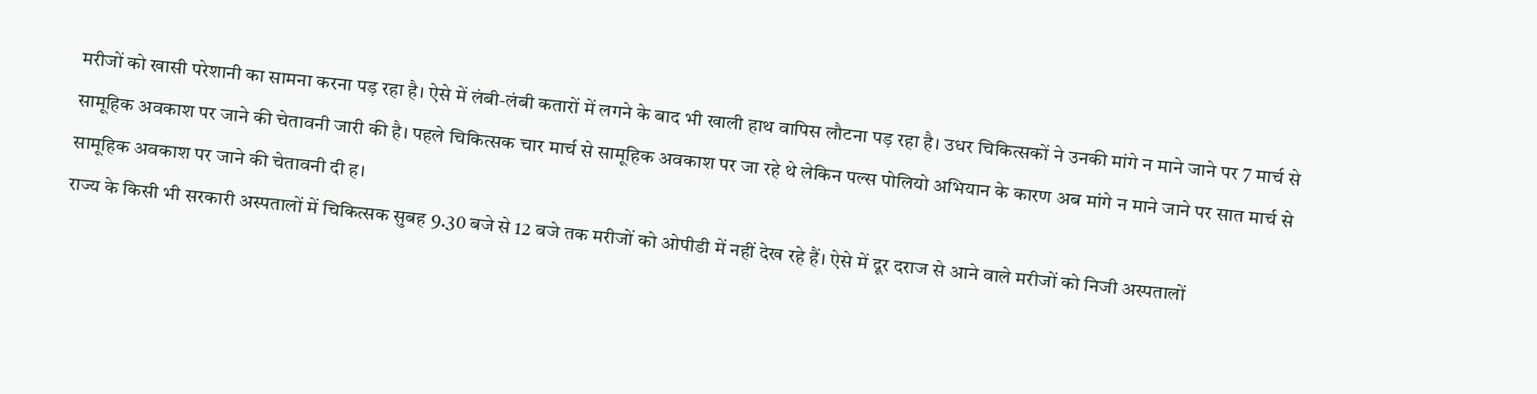मरीजों को खासी परेशानी का सामना करना पड़ रहा है। ऐसे में लंबी-लंबी कतारों में लगने के बाद भी खाली हाथ वापिस लौटना पड़ रहा है। उधर चिकित्सकों ने उनकी मांगे न माने जाने पर 7 मार्च से सामूहिक अवकाश पर जाने की चेतावनी जारी की है। पहले चिकित्सक चार मार्च से सामूहिक अवकाश पर जा रहे थे लेकिन पल्स पोलियो अभियान के कारण अब मांगे न माने जाने पर सात मार्च से सामूहिक अवकाश पर जाने की चेतावनी दी ह।
राज्य के किसी भी सरकारी अस्पतालों में चिकित्सक सुबह 9.30 बजे से 12 बजे तक मरीजों को ओपीडी में नहीं देख रहे हैं। ऐसे में दूर दराज से आने वाले मरीजों को निजी अस्पतालों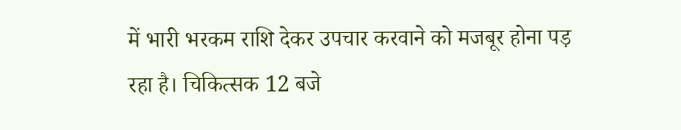में भारी भरकम राशि देकर उपचार करवाने को मजबूर होना पड़ रहा है। चिकित्सक 12 बजे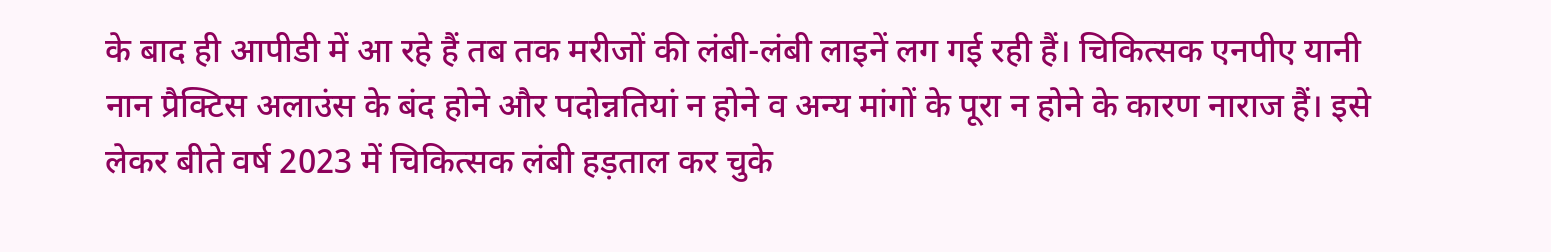के बाद ही आपीडी में आ रहे हैं तब तक मरीजों की लंबी-लंबी लाइनें लग गई रही हैं। चिकित्सक एनपीए यानी नान प्रैक्टिस अलाउंस के बंद होने और पदोन्नतियां न होने व अन्य मांगों के पूरा न होने के कारण नाराज हैं। इसे लेकर बीते वर्ष 2023 में चिकित्सक लंबी हड़ताल कर चुके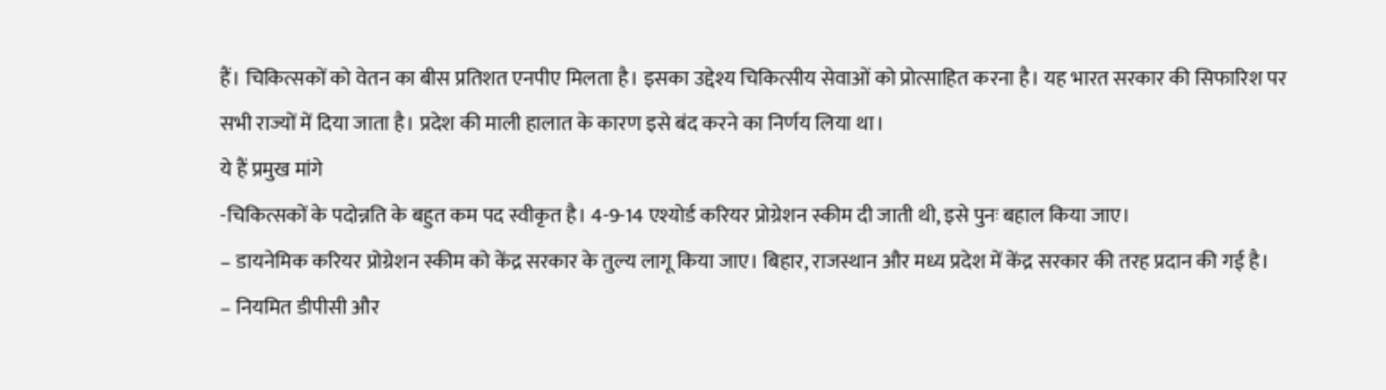हैं। चिकित्सकों को वेतन का बीस प्रतिशत एनपीए मिलता है। इसका उद्देश्य चिकित्सीय सेवाओं को प्रोत्साहित करना है। यह भारत सरकार की सिफारिश पर सभी राज्यों में दिया जाता है। प्रदेश की माली हालात के कारण इसे बंद करने का निर्णय लिया था।
ये हैं प्रमुख मांगे
-चिकित्सकों के पदोन्नति के बहुत कम पद स्वीकृत है। 4-9-14 एश्योर्ड करियर प्रोग्रेशन स्कीम दी जाती थी, इसे पुनः बहाल किया जाए।
– डायनेमिक करियर प्रोग्रेशन स्कीम को केंद्र सरकार के तुल्य लागू किया जाए। बिहार, राजस्थान और मध्य प्रदेश में केंद्र सरकार की तरह प्रदान की गई है।
– नियमित डीपीसी और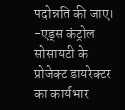पदोन्नति की जाए।
-एड्स कंट्रोल सोसायटी के प्रोजेक्ट डायरेक्टर का कार्यभार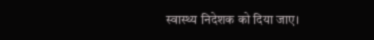स्वास्थ्य निदेशक को दिया जाए।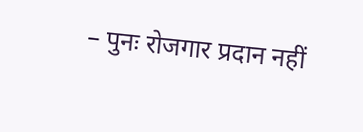– पुनः रोजगार प्रदान नहीं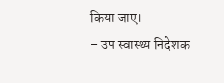किया जाए।
– उप स्वास्थ्य निदेशक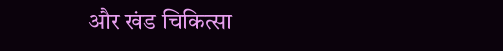और खंड चिकित्सा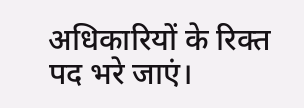अधिकारियों के रिक्त पद भरे जाएं।